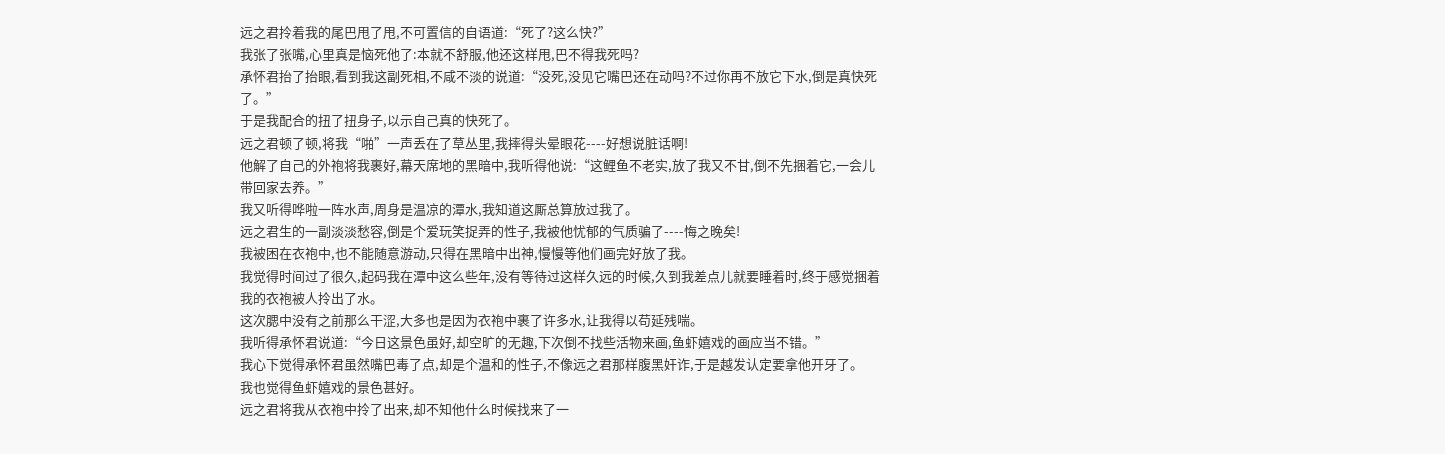远之君拎着我的尾巴甩了甩,不可置信的自语道:“死了?这么快?”
我张了张嘴,心里真是恼死他了:本就不舒服,他还这样甩,巴不得我死吗?
承怀君抬了抬眼,看到我这副死相,不咸不淡的说道:“没死,没见它嘴巴还在动吗?不过你再不放它下水,倒是真快死了。”
于是我配合的扭了扭身子,以示自己真的快死了。
远之君顿了顿,将我“啪”一声丢在了草丛里,我摔得头晕眼花----好想说脏话啊!
他解了自己的外袍将我裹好,幕天席地的黑暗中,我听得他说:“这鲤鱼不老实,放了我又不甘,倒不先捆着它,一会儿带回家去养。”
我又听得哗啦一阵水声,周身是温凉的潭水,我知道这厮总算放过我了。
远之君生的一副淡淡愁容,倒是个爱玩笑捉弄的性子,我被他忧郁的气质骗了----悔之晚矣!
我被困在衣袍中,也不能随意游动,只得在黑暗中出神,慢慢等他们画完好放了我。
我觉得时间过了很久,起码我在潭中这么些年,没有等待过这样久远的时候,久到我差点儿就要睡着时,终于感觉捆着我的衣袍被人拎出了水。
这次腮中没有之前那么干涩,大多也是因为衣袍中裹了许多水,让我得以苟延残喘。
我听得承怀君说道:“今日这景色虽好,却空旷的无趣,下次倒不找些活物来画,鱼虾嬉戏的画应当不错。”
我心下觉得承怀君虽然嘴巴毒了点,却是个温和的性子,不像远之君那样腹黑奸诈,于是越发认定要拿他开牙了。
我也觉得鱼虾嬉戏的景色甚好。
远之君将我从衣袍中拎了出来,却不知他什么时候找来了一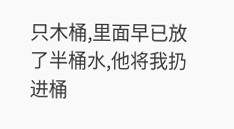只木桶,里面早已放了半桶水,他将我扔进桶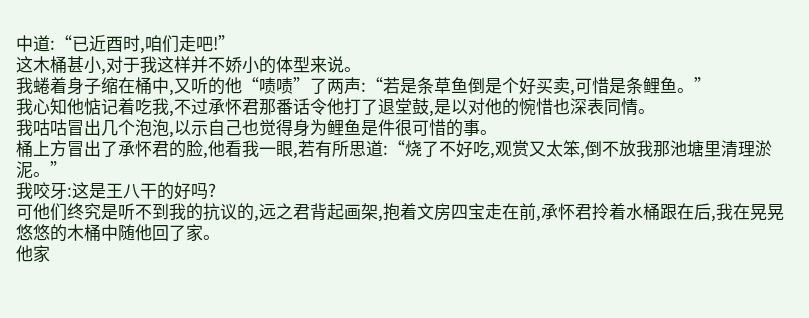中道:“已近酉时,咱们走吧!”
这木桶甚小,对于我这样并不娇小的体型来说。
我蜷着身子缩在桶中,又听的他“啧啧”了两声:“若是条草鱼倒是个好买卖,可惜是条鲤鱼。”
我心知他惦记着吃我,不过承怀君那番话令他打了退堂鼓,是以对他的惋惜也深表同情。
我咕咕冒出几个泡泡,以示自己也觉得身为鲤鱼是件很可惜的事。
桶上方冒出了承怀君的脸,他看我一眼,若有所思道:“烧了不好吃,观赏又太笨,倒不放我那池塘里清理淤泥。”
我咬牙:这是王八干的好吗?
可他们终究是听不到我的抗议的,远之君背起画架,抱着文房四宝走在前,承怀君拎着水桶跟在后,我在晃晃悠悠的木桶中随他回了家。
他家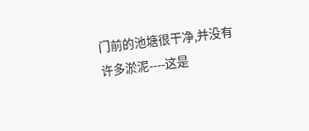门前的池塘很干净,并没有许多淤泥----这是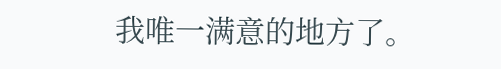我唯一满意的地方了。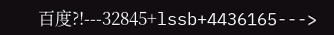百度?!---32845+lssb+4436165--->